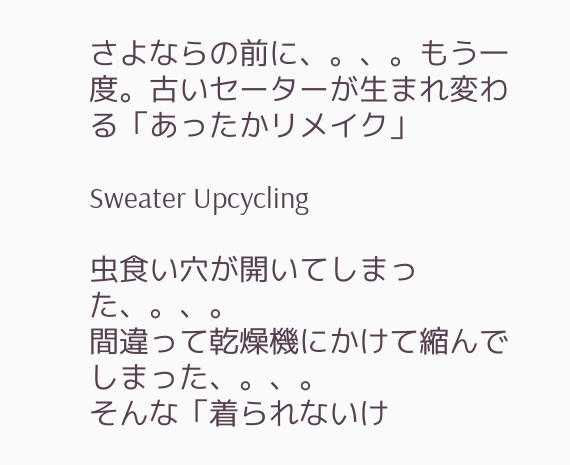さよならの前に、。、。もう一度。古いセーターが生まれ変わる「あったかリメイク」

Sweater Upcycling

虫食い穴が開いてしまった、。、。
間違って乾燥機にかけて縮んでしまった、。、。
そんな「着られないけ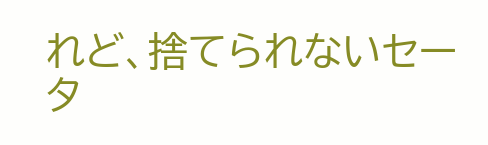れど、捨てられないセータ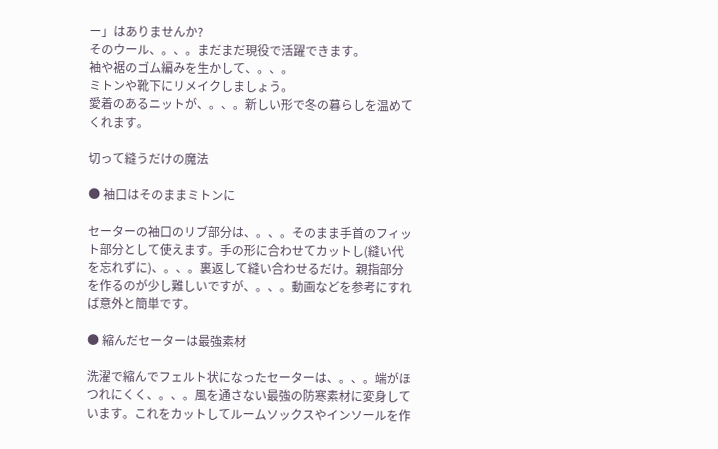ー」はありませんか?
そのウール、。、。まだまだ現役で活躍できます。
袖や裾のゴム編みを生かして、。、。
ミトンや靴下にリメイクしましょう。
愛着のあるニットが、。、。新しい形で冬の暮らしを温めてくれます。

切って縫うだけの魔法

● 袖口はそのままミトンに

セーターの袖口のリブ部分は、。、。そのまま手首のフィット部分として使えます。手の形に合わせてカットし(縫い代を忘れずに)、。、。裏返して縫い合わせるだけ。親指部分を作るのが少し難しいですが、。、。動画などを参考にすれば意外と簡単です。

● 縮んだセーターは最強素材

洗濯で縮んでフェルト状になったセーターは、。、。端がほつれにくく、。、。風を通さない最強の防寒素材に変身しています。これをカットしてルームソックスやインソールを作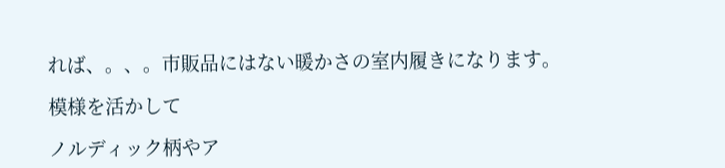れば、。、。市販品にはない暖かさの室内履きになります。

模様を活かして

ノルディック柄やア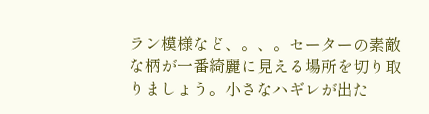ラン模様など、。、。セーターの素敵な柄が一番綺麗に見える場所を切り取りましょう。小さなハギレが出た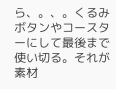ら、。、。くるみボタンやコースターにして最後まで使い切る。それが素材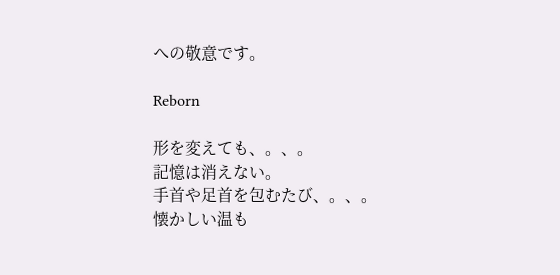への敬意です。

Reborn

形を変えても、。、。
記憶は消えない。
手首や足首を包むたび、。、。
懐かしい温も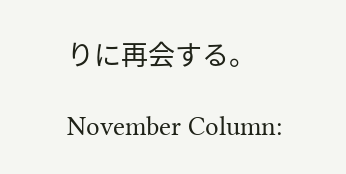りに再会する。

November Column: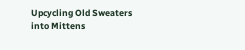Upcycling Old Sweaters into Mittens